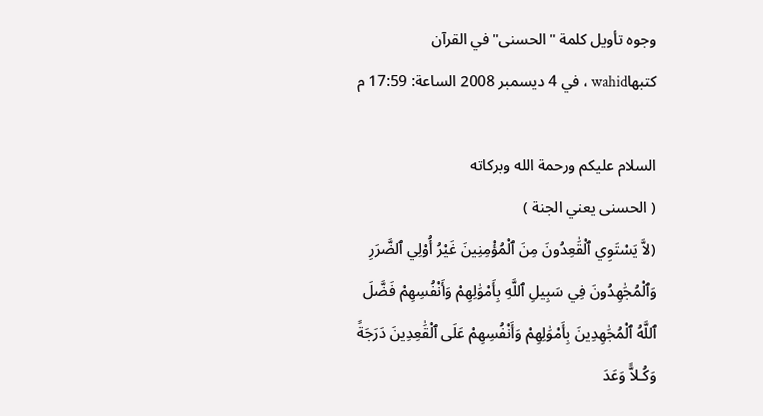وجوه تأويل كلمة "الحسنى" في القرآن
كتبهاwahid ، في 4 ديسمبر 2008 الساعة: 17:59 م

السلام عليكم ورحمة الله وبركاته
( الحسنى يعني الجنة )
(لاَّ يَسْتَوِي ٱلْقَٰعِدُونَ مِنَ ٱلْمُؤْمِنِينَ غَيْرُ أُوْلِي ٱلضَّرَرِ وَٱلْمُجَٰهِدُونَ فِي سَبِيلِ ٱللَّهِ بِأَمْوَٰلِهِمْ وَأَنْفُسِهِمْ فَضَّلَ ٱللَّهُ ٱلْمُجَٰهِدِينَ بِأَمْوَٰلِهِمْ وَأَنْفُسِهِمْ عَلَى ٱلْقَٰعِدِينَ دَرَجَةً وَكُـلاًّ وَعَدَ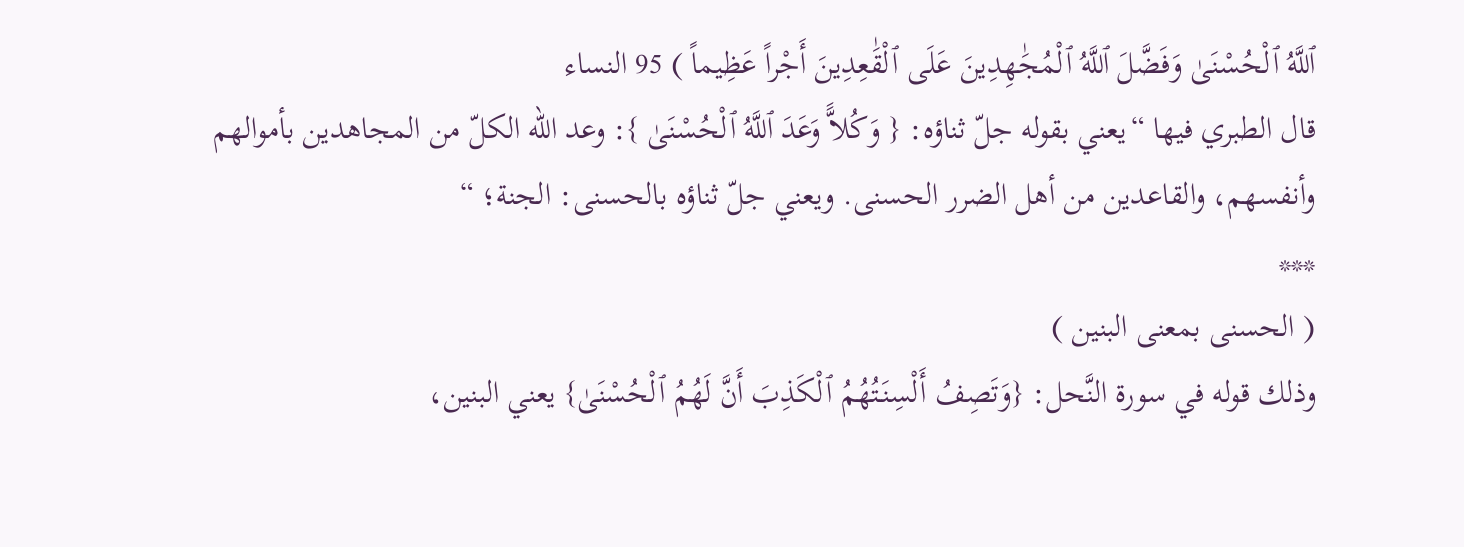ٱللَّهُ ٱلْحُسْنَىٰ وَفَضَّلَ ٱللَّهُ ٱلْمُجَٰهِدِينَ عَلَى ٱلْقَٰعِدِينَ أَجْراً عَظِيماً ) 95 النساء
قال الطبري فيها “يعني بقوله جلّ ثناؤه: { وَكُلاًّ وَعَدَ ٱللَّهُ ٱلْحُسْنَىٰ }: وعد الله الكلّ من المجاهدين بأموالهم وأنفسهم، والقاعدين من أهل الضرر الحسنى. ويعني جلّ ثناؤه بالحسنى: الجنة؛ “
***
( الحسنى بمعنى البنين )
وذلك قوله في سورة النَّحل: {وَتَصِفُ أَلْسِنَتُهُمُ ٱلْكَذِبَ أَنَّ لَهُمُ ٱلْحُسْنَىٰ} يعني البنين،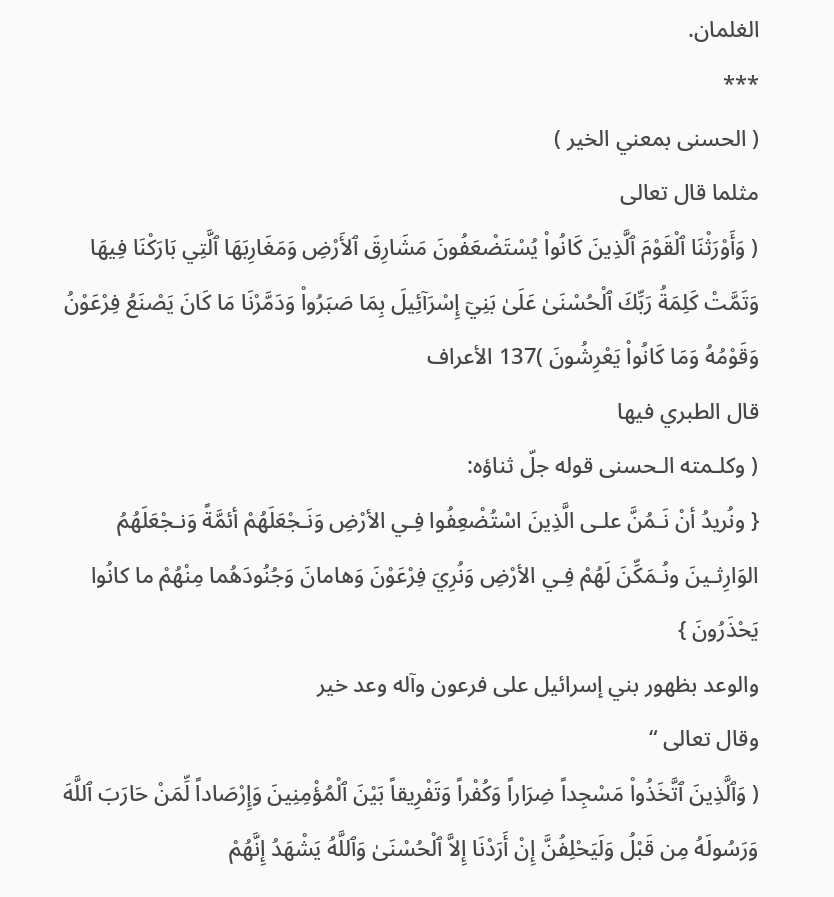الغلمان.
***
( الحسنى بمعني الخير )
مثلما قال تعالى
( وَأَوْرَثْنَا ٱلْقَوْمَ ٱلَّذِينَ كَانُواْ يُسْتَضْعَفُونَ مَشَارِقَ ٱلأَرْضِ وَمَغَارِبَهَا ٱلَّتِي بَارَكْنَا فِيهَا وَتَمَّتْ كَلِمَةُ رَبِّكَ ٱلْحُسْنَىٰ عَلَىٰ بَنِيۤ إِسْرَآئِيلَ بِمَا صَبَرُواْ وَدَمَّرْنَا مَا كَانَ يَصْنَعُ فِرْعَوْنُ وَقَوْمُهُ وَمَا كَانُواْ يَعْرِشُونَ )137 الأعراف
قال الطبري فيها
( وكلـمته الـحسنى قوله جلّ ثناؤه:
{ ونُريدُ أنْ نَـمُنَّ علـى الَّذِينَ اسْتُضْعِفُوا فِـي الأرْضِ وَنَـجْعَلَهُمْ أئمَّةً وَنـجْعَلَهُمُ الوَارِثـينَ ونُـمَكِّنَ لَهُمْ فِـي الأرْضِ وَنُرِيَ فِرْعَوْنَ وَهامانَ وَجُنُودَهُما مِنْهُمْ ما كانُوا يَحْذَرُونَ }
والوعد بظهور بني إسرائيل على فرعون وآله وعد خير
وقال تعالى “
( وَٱلَّذِينَ ٱتَّخَذُواْ مَسْجِداً ضِرَاراً وَكُفْراً وَتَفْرِيقاً بَيْنَ ٱلْمُؤْمِنِينَ وَإِرْصَاداً لِّمَنْ حَارَبَ ٱللَّهَ وَرَسُولَهُ مِن قَبْلُ وَلَيَحْلِفُنَّ إِنْ أَرَدْنَا إِلاَّ ٱلْحُسْنَىٰ وَٱللَّهُ يَشْهَدُ إِنَّهُمْ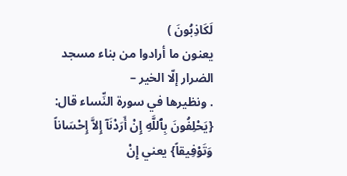لَكَاذِبُونَ )
يعنون ما أرادوا من بناء مسجد الضرار إلّا الخير –
. ونظيرها في سورة النِّساء قال: {يَحْلِفُونَ بِٱللَّهِ إِنْ أَرَدْنَآ إِلاَّ إِحْسَاناً وَتَوْفِيقاً} يعني إِنْ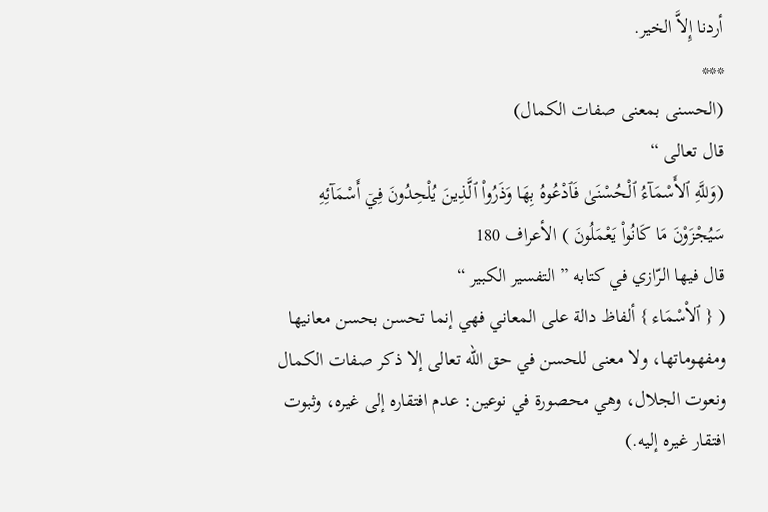أردنا إِلاَّ الخير.
***
(الحسنى بمعنى صفات الكمال)
قال تعالى “
(وَللَّهِ ٱلأَسْمَآءُ ٱلْحُسْنَىٰ فَٱدْعُوهُ بِهَا وَذَرُواْ ٱلَّذِينَ يُلْحِدُونَ فِيۤ أَسْمَآئِهِ سَيُجْزَوْنَ مَا كَانُواْ يَعْمَلُونَ ) الأعراف 180
قال فيها الرّازي في كتابه ” التفسير الكبير “
( { ٱلاْسْمَاء } ألفاظ دالة على المعاني فهي إنما تحسن بحسن معانيها ومفهوماتها، ولا معنى للحسن في حق الله تعالى إلا ذكر صفات الكمال ونعوت الجلال، وهي محصورة في نوعين: عدم افتقاره إلى غيره، وثبوت افتقار غيره إليه.)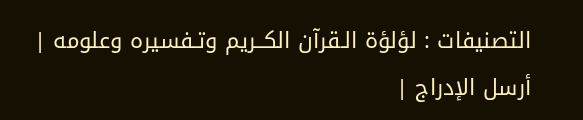التصنيفات : لؤلؤة الـقرآن الكــريم وتـفسيره وعلومه | أرسل الإدراج |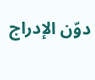دوّن الإدراج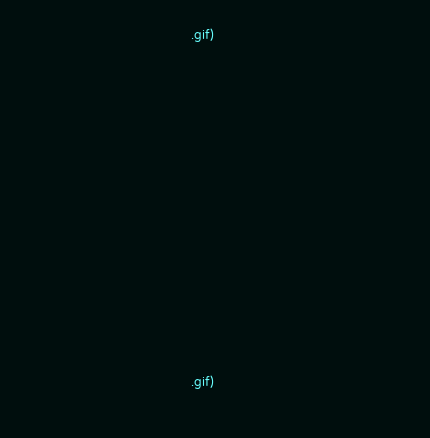.gif)














.gif)